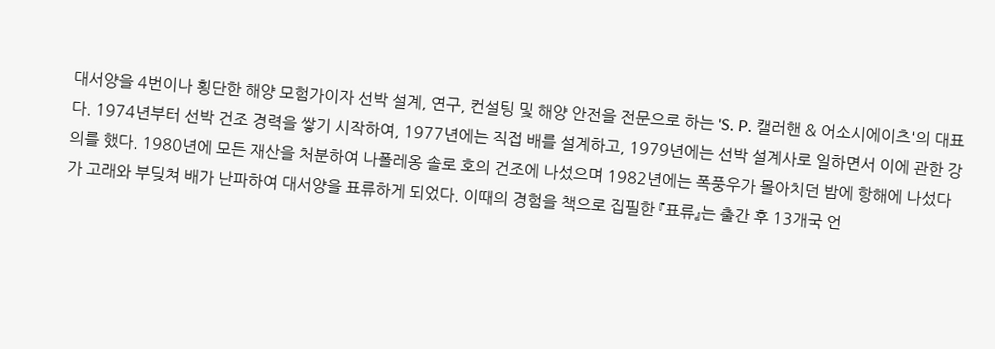대서양을 4번이나 횡단한 해양 모험가이자 선박 설계, 연구, 컨설팅 및 해양 안전을 전문으로 하는 'S. P. 캘러핸 & 어소시에이츠'의 대표다. 1974년부터 선박 건조 경력을 쌓기 시작하여, 1977년에는 직접 배를 설계하고, 1979년에는 선박 설계사로 일하면서 이에 관한 강의를 했다. 1980년에 모든 재산을 처분하여 나폴레옹 솔로 호의 건조에 나섰으며 1982년에는 폭풍우가 몰아치던 밤에 항해에 나섰다가 고래와 부딪쳐 배가 난파하여 대서양을 표류하게 되었다. 이때의 경험을 책으로 집필한 『표류』는 출간 후 13개국 언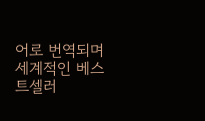어로 번역되며 세계적인 베스트셀러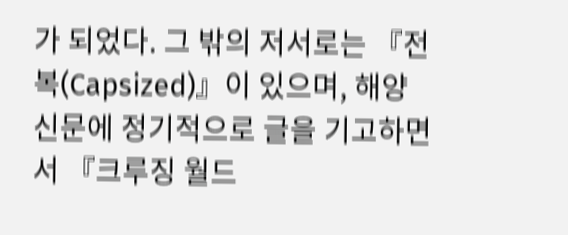가 되었다. 그 밖의 저서로는 『전복(Capsized)』이 있으며, 해양 신문에 정기적으로 글을 기고하면서 『크루징 월드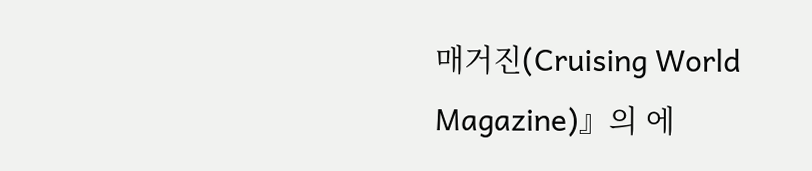매거진(Cruising World Magazine)』의 에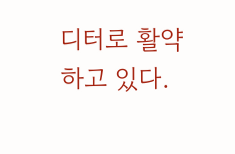디터로 활약하고 있다.